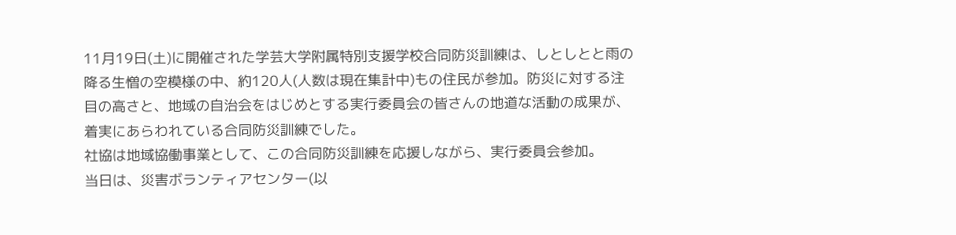11月19日(土)に開催された学芸大学附属特別支援学校合同防災訓練は、しとしとと雨の降る生憎の空模様の中、約120人(人数は現在集計中)もの住民が参加。防災に対する注目の高さと、地域の自治会をはじめとする実行委員会の皆さんの地道な活動の成果が、着実にあらわれている合同防災訓練でした。
社協は地域協働事業として、この合同防災訓練を応援しながら、実行委員会参加。
当日は、災害ボランティアセンター(以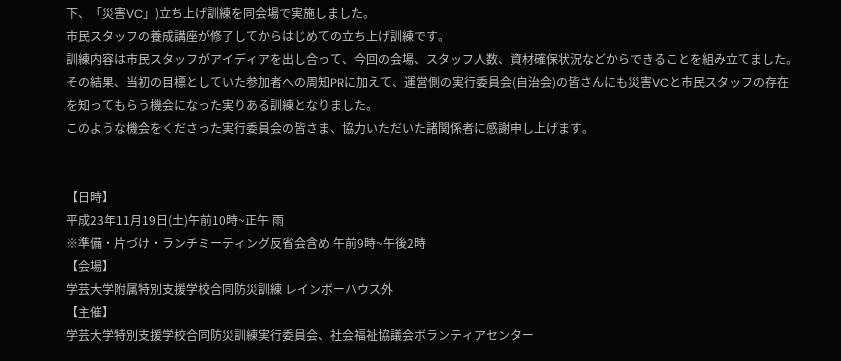下、「災害VC」)立ち上げ訓練を同会場で実施しました。
市民スタッフの養成講座が修了してからはじめての立ち上げ訓練です。
訓練内容は市民スタッフがアイディアを出し合って、今回の会場、スタッフ人数、資材確保状況などからできることを組み立てました。
その結果、当初の目標としていた参加者への周知PRに加えて、運営側の実行委員会(自治会)の皆さんにも災害VCと市民スタッフの存在を知ってもらう機会になった実りある訓練となりました。
このような機会をくださった実行委員会の皆さま、協力いただいた諸関係者に感謝申し上げます。


【日時】
平成23年11月19日(土)午前10時~正午 雨
※準備・片づけ・ランチミーティング反省会含め 午前9時~午後2時
【会場】
学芸大学附属特別支援学校合同防災訓練 レインボーハウス外
【主催】
学芸大学特別支援学校合同防災訓練実行委員会、社会福祉協議会ボランティアセンター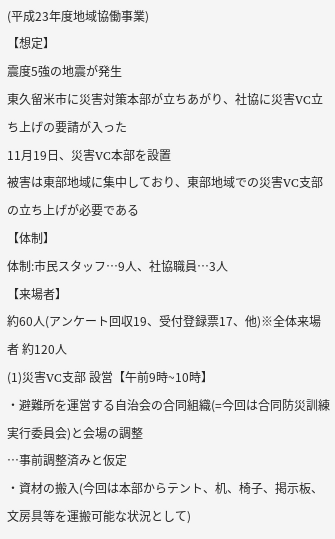(平成23年度地域協働事業)
【想定】
震度5強の地震が発生
東久留米市に災害対策本部が立ちあがり、社協に災害VC立ち上げの要請が入った
11月19日、災害VC本部を設置
被害は東部地域に集中しており、東部地域での災害VC支部の立ち上げが必要である
【体制】
体制:市民スタッフ…9人、社協職員…3人
【来場者】
約60人(アンケート回収19、受付登録票17、他)※全体来場者 約120人
(1)災害VC支部 設営【午前9時~10時】
・避難所を運営する自治会の合同組織(=今回は合同防災訓練実行委員会)と会場の調整
…事前調整済みと仮定
・資材の搬入(今回は本部からテント、机、椅子、掲示板、文房具等を運搬可能な状況として)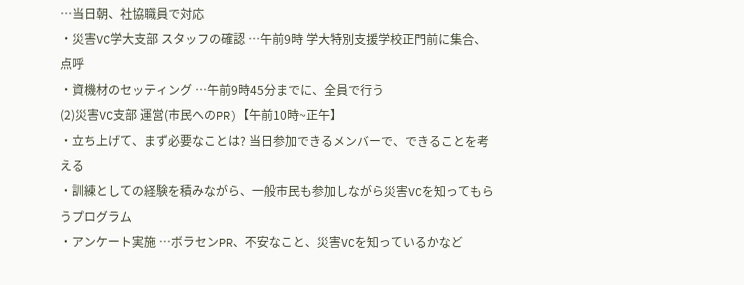…当日朝、社協職員で対応
・災害VC学大支部 スタッフの確認 …午前9時 学大特別支援学校正門前に集合、点呼
・資機材のセッティング …午前9時45分までに、全員で行う
(2)災害VC支部 運営(市民へのPR)【午前10時~正午】
・立ち上げて、まず必要なことは? 当日参加できるメンバーで、できることを考える
・訓練としての経験を積みながら、一般市民も参加しながら災害VCを知ってもらうプログラム
・アンケート実施 …ボラセンPR、不安なこと、災害VCを知っているかなど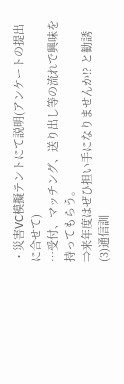・災害VC模擬テントにて説明(アンケートの提出に合せて)
…受付、マッチング、送り出し等の流れで興味を持ってもらう。
⇒来年度はぜひ担い手になりませんか!? と勧誘
(3)通信訓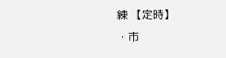練 【定時】
・市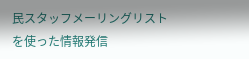民スタッフメーリングリストを使った情報発信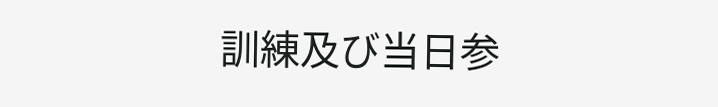訓練及び当日参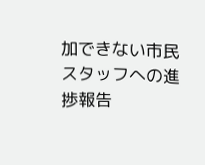加できない市民スタッフへの進捗報告